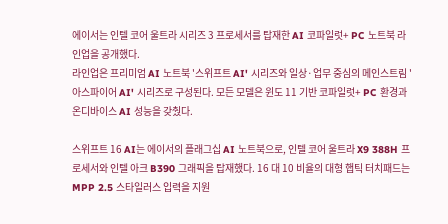에이서는 인텔 코어 울트라 시리즈 3 프로세서를 탑재한 AI 코파일럿+ PC 노트북 라인업을 공개했다.
라인업은 프리미엄 AI 노트북 '스위프트 AI' 시리즈와 일상·업무 중심의 메인스트림 '아스파이어 AI' 시리즈로 구성된다. 모든 모델은 윈도 11 기반 코파일럿+ PC 환경과 온디바이스 AI 성능을 갖췄다.

스위프트 16 AI는 에이서의 플래그십 AI 노트북으로, 인텔 코어 울트라 X9 388H 프로세서와 인텔 아크 B390 그래픽을 탑재했다. 16 대 10 비율의 대형 햅틱 터치패드는 MPP 2.5 스타일러스 입력을 지원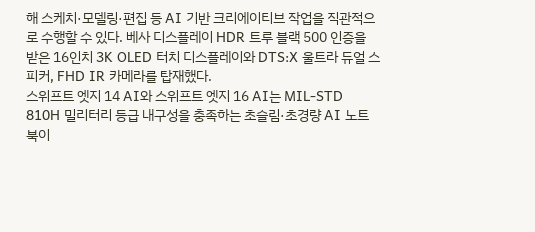해 스케치·모델링·편집 등 AI 기반 크리에이티브 작업을 직관적으로 수행할 수 있다. 베사 디스플레이 HDR 트루 블랙 500 인증을 받은 16인치 3K OLED 터치 디스플레이와 DTS:X 울트라 듀얼 스피커, FHD IR 카메라를 탑재했다.
스위프트 엣지 14 AI와 스위프트 엣지 16 AI는 MIL-STD 810H 밀리터리 등급 내구성을 충족하는 초슬림·초경량 AI 노트북이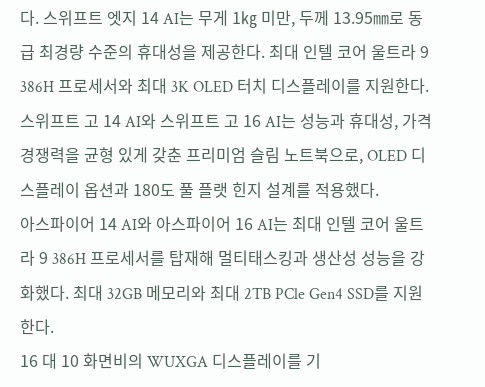다. 스위프트 엣지 14 AI는 무게 1㎏ 미만, 두께 13.95㎜로 동급 최경량 수준의 휴대성을 제공한다. 최대 인텔 코어 울트라 9 386H 프로세서와 최대 3K OLED 터치 디스플레이를 지원한다.
스위프트 고 14 AI와 스위프트 고 16 AI는 성능과 휴대성, 가격 경쟁력을 균형 있게 갖춘 프리미엄 슬림 노트북으로, OLED 디스플레이 옵션과 180도 풀 플랫 힌지 설계를 적용했다.
아스파이어 14 AI와 아스파이어 16 AI는 최대 인텔 코어 울트라 9 386H 프로세서를 탑재해 멀티태스킹과 생산성 성능을 강화했다. 최대 32GB 메모리와 최대 2TB PCle Gen4 SSD를 지원한다.
16 대 10 화면비의 WUXGA 디스플레이를 기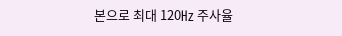본으로 최대 120㎐ 주사율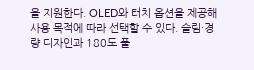을 지원한다. OLED와 터치 옵션을 제공해 사용 목적에 따라 선택할 수 있다. 슬림·경량 디자인과 180도 풀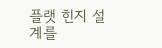플랫 힌지 설계를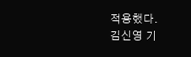적용했다.
김신영 기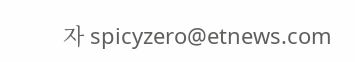자 spicyzero@etnews.com